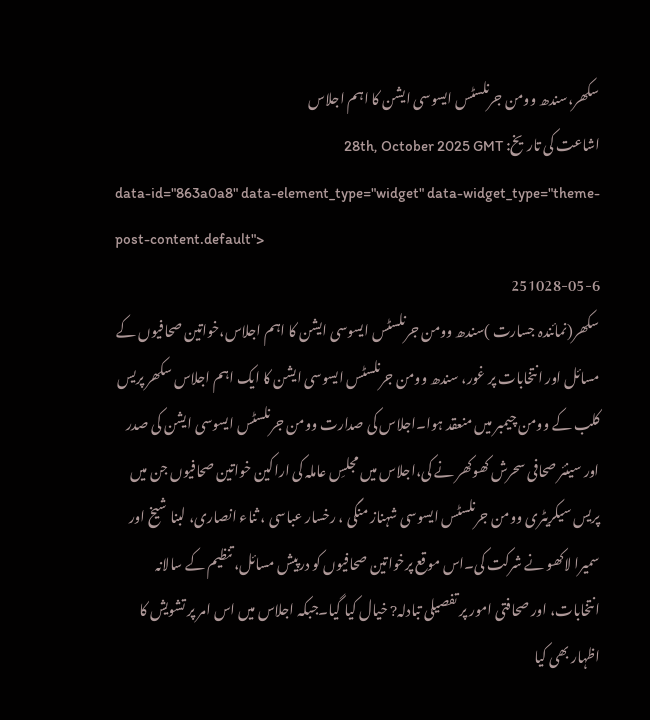سکھر،سندھ وومن جرنلسٹس ایسوسی ایشن کا اہم اجلاس
اشاعت کی تاریخ: 28th, October 2025 GMT
data-id="863a0a8" data-element_type="widget" data-widget_type="theme-post-content.default">
251028-05-6
سکھر(نمائندہ جسارت )سندھ وومن جرنلسٹس ایسوسی ایشن کا اہم اجلاس،خواتین صحافیوں کے مسائل اور انتخابات پر غور، سندھ وومن جرنلسٹس ایسوسی ایشن کا ایک اہم اجلاس سکھر پریس کلب کے وومن چیمبر میں منعقد ہوا۔اجلاس کی صدارت وومن جرنلسٹس ایسوسی ایشن کی صدر اور سینئر صحافی سحرش کھوکھر نے کی،اجلاس میں مجلسِ عاملہ کی اراکین خواتین صحافیوں جن میں پریس سیکریٹری وومن جرنلسٹس ایسوسی شہناز منگی ، رخسار عباسی ، ثناء انصاری، لبنا شیخ اور سمیرا لاکھو نے شرکت کی۔اس موقع پرخواتین صحافیوں کو درپیش مسائل، تنظیم کے سالانہ انتخابات، اور صحافتی امور پر تفصیلی تبادلہ? خیال کیا گیا۔جبکہ اجلاس میں اس امر پر تشویش کا اظہار بھی کیا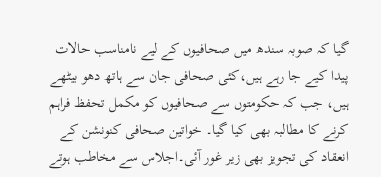گیا کہ صوبہ سندھ میں صحافیوں کے لیے نامناسب حالات پیدا کیے جا رہے ہیں،کئی صحافی جان سے ہاتھ دھو بیٹھے ہیں، جب کہ حکومتوں سے صحافیوں کو مکمل تحفظ فراہم کرنے کا مطالبہ بھی کیا گیا۔ خواتین صحافی کنونشن کے انعقاد کی تجویز بھی زیر غور آئی۔اجلاس سے مخاطب ہوتے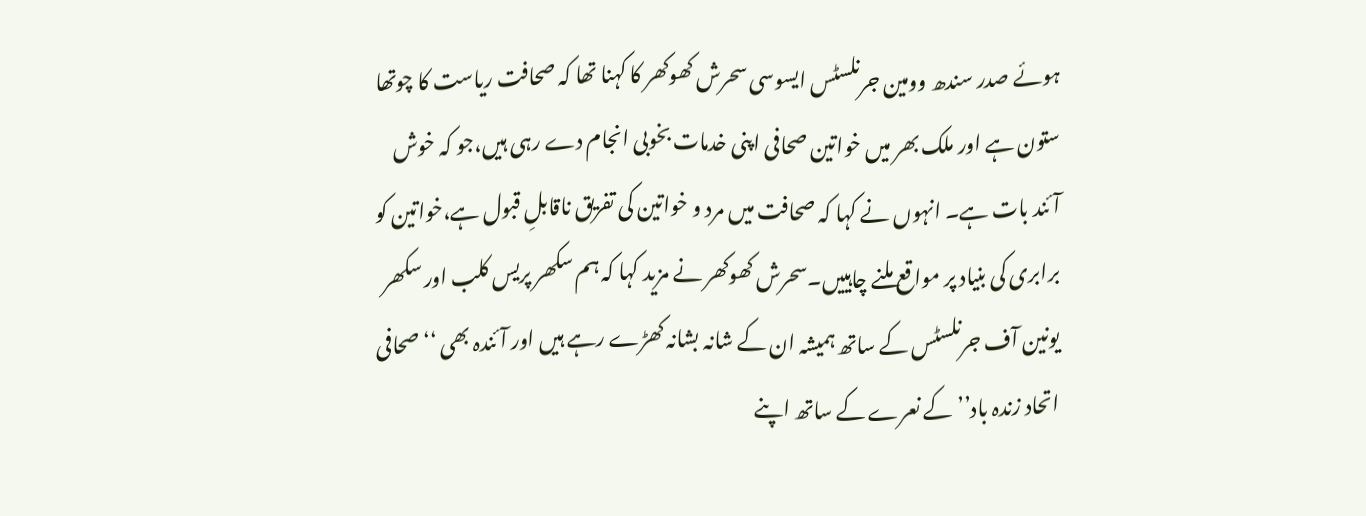ہوئے صدر سندھ وومین جرنلسٹس ایسوسی سحرش کھوکھر کا کہنا تھا کہ صحافت ریاست کا چوتھا ستون ہے اور ملک بھر میں خواتین صحافی اپنی خدمات بخوبی انجام دے رہی ہیں،جو کہ خوش آئند بات ہے۔ انہوں نے کہا کہ صحافت میں مرد و خواتین کی تفریق ناقابلِ قبول ہے،خواتین کو برابری کی بنیاد پر مواقع ملنے چاہییں۔سحرش کھوکھر نے مزید کہا کہ ہم سکھر پریس کلب اور سکھر یونین آف جرنلسٹس کے ساتھ ہمیشہ ان کے شانہ بشانہ کھڑے رہے ہیں اور آئندہ بھی ‘‘صحافی اتحاد زندہ باد’’ کے نعرے کے ساتھ اپنے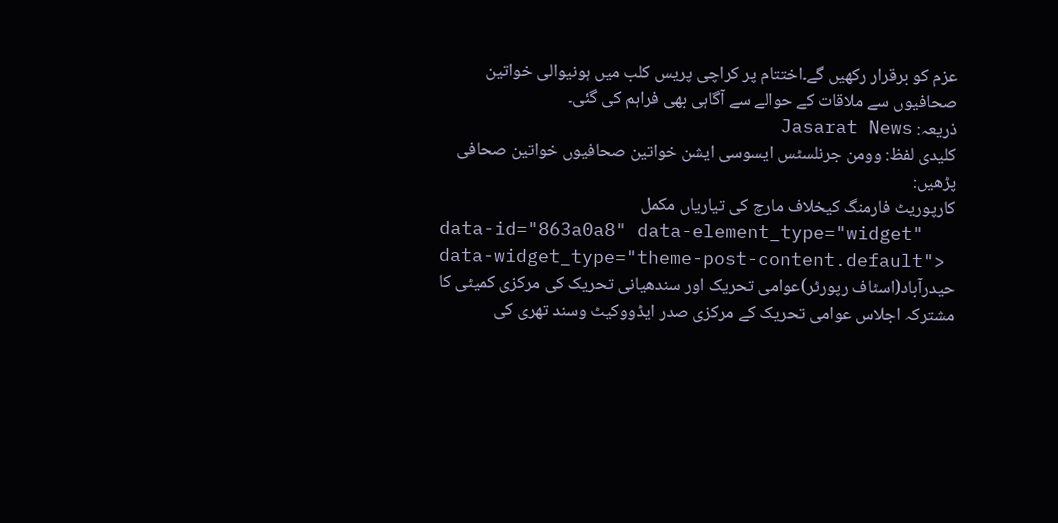عزم کو برقرار رکھیں گے۔اختتام پر کراچی پریس کلب میں ہونیوالی خواتین صحافیوں سے ملاقات کے حوالے سے آگاہی بھی فراہم کی گئی۔
ذریعہ: Jasarat News
کلیدی لفظ: وومن جرنلسٹس ایسوسی ایشن خواتین صحافیوں خواتین صحافی
پڑھیں:
کارپوریٹ فارمنگ کیخلاف مارچ کی تیاریاں مکمل
data-id="863a0a8" data-element_type="widget" data-widget_type="theme-post-content.default">
حیدرآباد(اسٹاف رپورٹر)عوامی تحریک اور سندھیانی تحریک کی مرکزی کمیٹی کا مشترکہ اجلاس عوامی تحریک کے مرکزی صدر ایڈووکیٹ وسند تھری کی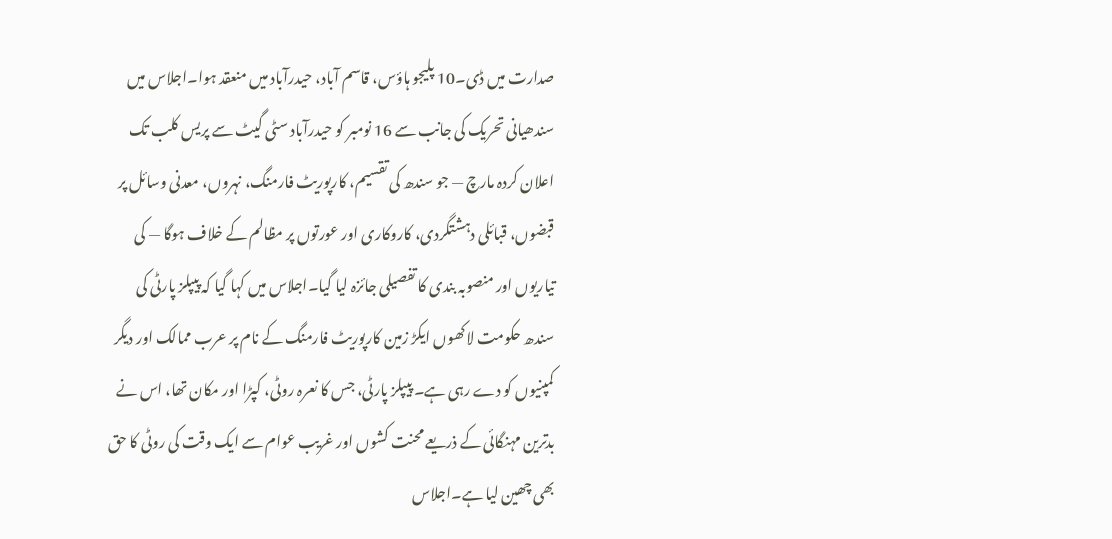صدارت میں ڈی۔10 پلیجو ہاؤس، قاسم آباد، حیدرآباد میں منعقد ہوا۔اجلاس میں سندھیانی تحریک کی جانب سے 16 نومبر کو حیدرآباد سٹی گیٹ سے پریس کلب تک اعلان کردہ مارچ — جو سندھ کی تقسیم، کارپوریٹ فارمنگ، نہروں، معدنی وسائل پر قبضوں، قبائلی دہشتگردی، کاروکاری اور عورتوں پر مظالم کے خلاف ہوگا — کی تیاریوں اور منصوبہ بندی کا تفصیلی جائزہ لیا گیا۔اجلاس میں کہا گیا کہ پیپلز پارٹی کی سندھ حکومت لاکھوں ایکڑ زمین کارپوریٹ فارمنگ کے نام پر عرب ممالک اور دیگر کمپنیوں کو دے رہی ہے۔ پیپلز پارٹی، جس کا نعرہ روٹی، کپڑا اور مکان تھا، اس نے بدترین مہنگائی کے ذریعے محنت کشوں اور غریب عوام سے ایک وقت کی روٹی کا حق بھی چھین لیا ہے۔اجلاس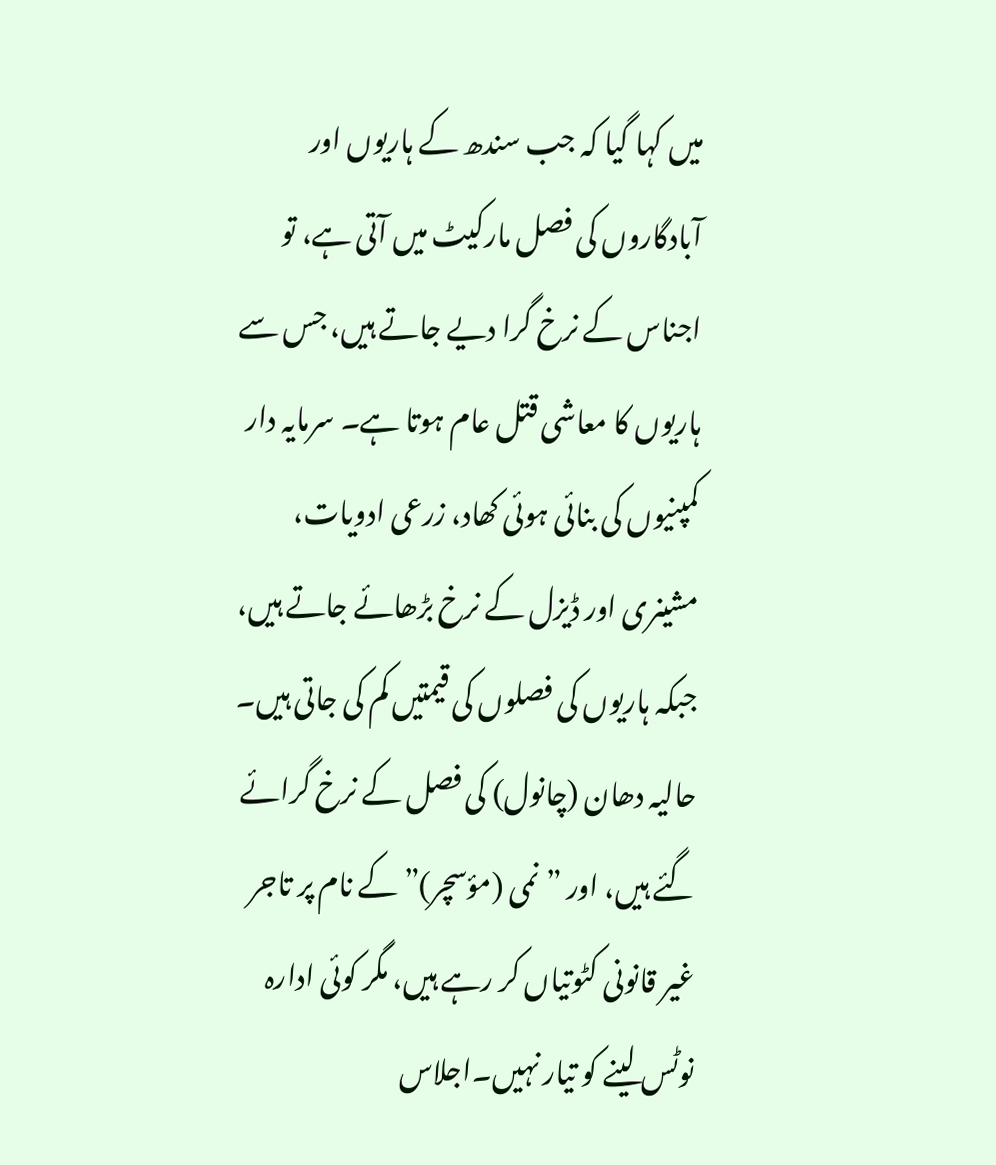میں کہا گیا کہ جب سندھ کے ہاریوں اور آبادگاروں کی فصل مارکیٹ میں آتی ہے، تو اجناس کے نرخ گرا دیے جاتے ہیں، جس سے ہاریوں کا معاشی قتل عام ہوتا ہے۔ سرمایہ دار کمپنیوں کی بنائی ہوئی کھاد، زرعی ادویات، مشینری اور ڈیزل کے نرخ بڑھائے جاتے ہیں، جبکہ ہاریوں کی فصلوں کی قیمتیں کم کی جاتی ہیں۔ حالیہ دھان (چانول) کی فصل کے نرخ گرائے گئے ہیں، اور ”نمی (مؤسچر)” کے نام پر تاجر غیر قانونی کٹوتیاں کر رہے ہیں، مگر کوئی ادارہ نوٹس لینے کو تیار نہیں۔اجلاس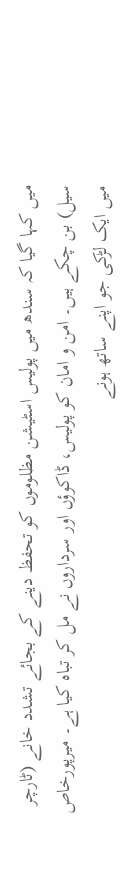میں کہا گیا کہ سندھ میں پولیس اسٹیشن مظلوموں کو تحفظ دینے کے بجائے تشدد خانے (ٹارچر سیل) بن چکے ہیں۔ امن و امان کو پولیس، ڈاکوؤں اور سرداروں نے مل کر تباہ کیا ہے۔ میرپورخاص میں ایک لڑکی جو اپنے ساتھ ہونے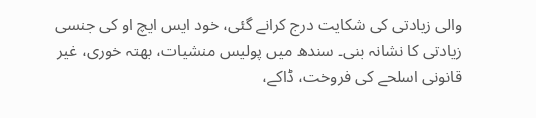والی زیادتی کی شکایت درج کرانے گئی، خود ایس ایچ او کی جنسی زیادتی کا نشانہ بنی۔ سندھ میں پولیس منشیات، بھتہ خوری، غیر قانونی اسلحے کی فروخت، ڈاکے،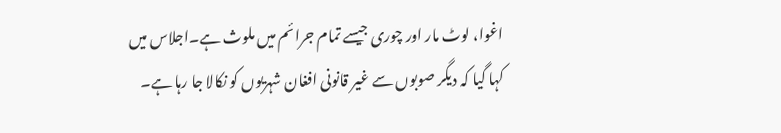اغوا، لوٹ مار اور چوری جیسے تمام جرائم میں ملوث ہے۔اجلاس میں کہا گیا کہ دیگر صوبوں سے غیر قانونی افغان شہریوں کو نکالا جا رہا ہے۔